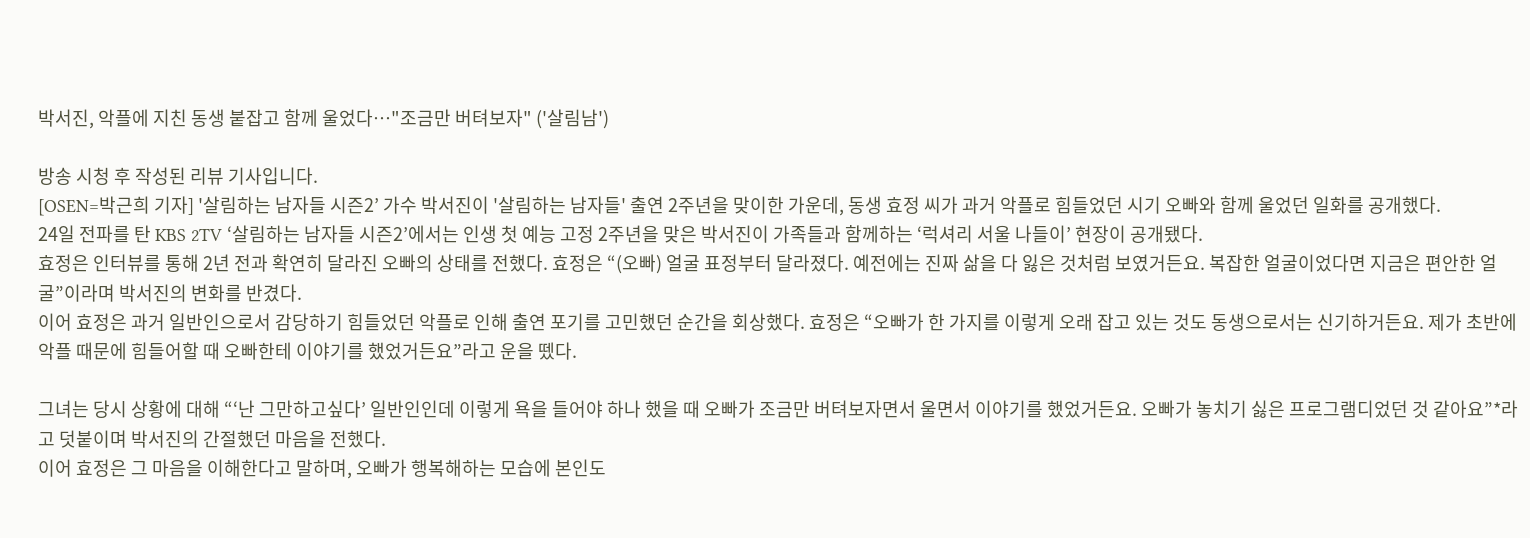박서진, 악플에 지친 동생 붙잡고 함께 울었다…"조금만 버텨보자" ('살림남')

방송 시청 후 작성된 리뷰 기사입니다.
[OSEN=박근희 기자] '살림하는 남자들 시즌2’ 가수 박서진이 '살림하는 남자들' 출연 2주년을 맞이한 가운데, 동생 효정 씨가 과거 악플로 힘들었던 시기 오빠와 함께 울었던 일화를 공개했다.
24일 전파를 탄 KBS 2TV ‘살림하는 남자들 시즌2’에서는 인생 첫 예능 고정 2주년을 맞은 박서진이 가족들과 함께하는 ‘럭셔리 서울 나들이’ 현장이 공개됐다.
효정은 인터뷰를 통해 2년 전과 확연히 달라진 오빠의 상태를 전했다. 효정은 “(오빠) 얼굴 표정부터 달라졌다. 예전에는 진짜 삶을 다 잃은 것처럼 보였거든요. 복잡한 얼굴이었다면 지금은 편안한 얼굴”이라며 박서진의 변화를 반겼다.
이어 효정은 과거 일반인으로서 감당하기 힘들었던 악플로 인해 출연 포기를 고민했던 순간을 회상했다. 효정은 “오빠가 한 가지를 이렇게 오래 잡고 있는 것도 동생으로서는 신기하거든요. 제가 초반에 악플 때문에 힘들어할 때 오빠한테 이야기를 했었거든요”라고 운을 뗐다.

그녀는 당시 상황에 대해 “‘난 그만하고싶다’ 일반인인데 이렇게 욕을 들어야 하나 했을 때 오빠가 조금만 버텨보자면서 울면서 이야기를 했었거든요. 오빠가 놓치기 싫은 프로그램디었던 것 같아요”*라고 덧붙이며 박서진의 간절했던 마음을 전했다.
이어 효정은 그 마음을 이해한다고 말하며, 오빠가 행복해하는 모습에 본인도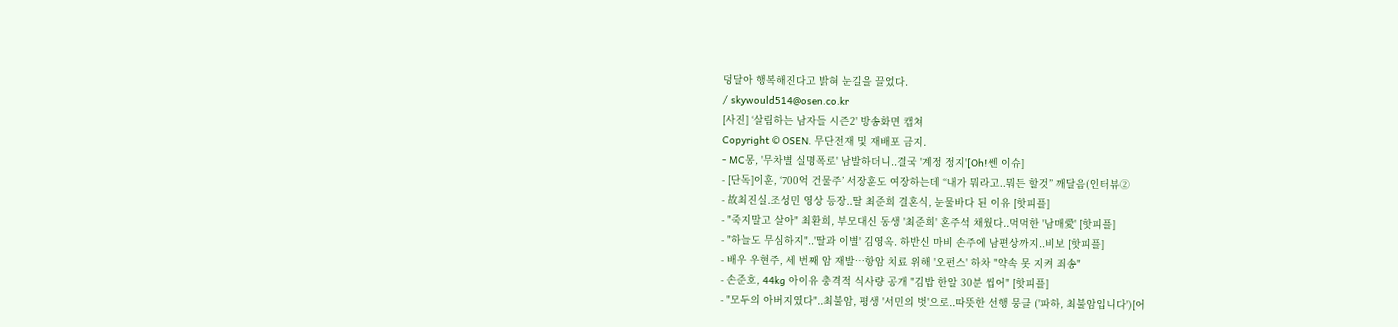덩달아 행복해진다고 밝혀 눈길을 끌었다.
/ skywould514@osen.co.kr
[사진] ‘살림하는 남자들 시즌2' 방송화면 캡쳐
Copyright © OSEN. 무단전재 및 재배포 금지.
- MC몽, '무차별 실명폭로' 남발하더니..결국 '계정 정지'[Oh!쎈 이슈]
- [단독]이훈, ‘700억 건물주’ 서장훈도 여장하는데 “내가 뭐라고..뭐든 할것” 깨달음(인터뷰②
- 故최진실.조성민 영상 등장..딸 최준희 결혼식, 눈물바다 된 이유 [핫피플]
- "죽지말고 살아" 최환희, 부모대신 동생 '최준희' 혼주석 채웠다..먹먹한 '남매愛' [핫피플]
- "하늘도 무심하지"..'딸과 이별' 김영옥. 하반신 마비 손주에 남편상까지..비보 [핫피플]
- 배우 우현주, 세 번째 암 재발…항암 치료 위해 '오펀스' 하차 "약속 못 지켜 죄송"
- 손준호, 44kg 아이유 충격적 식사량 공개 "김밥 한알 30분 씹어" [핫피플]
- "모두의 아버지였다"..최불암, 평생 '서민의 벗'으로..따뜻한 선행 뭉클 ('파하, 최불암입니다')[어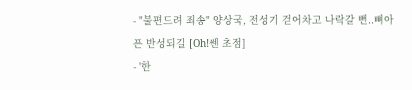- "불편드려 죄송" 양상국, 전성기 걷어차고 나락갈 뻔..뼈아픈 반성되길 [Oh!쎈 초점]
- '한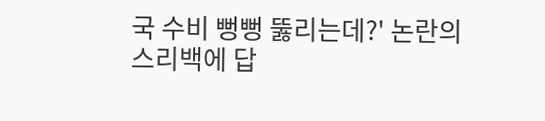국 수비 뻥뻥 뚫리는데?' 논란의 스리백에 답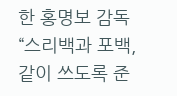한 홍명보 감독 “스리백과 포백, 같이 쓰도록 준